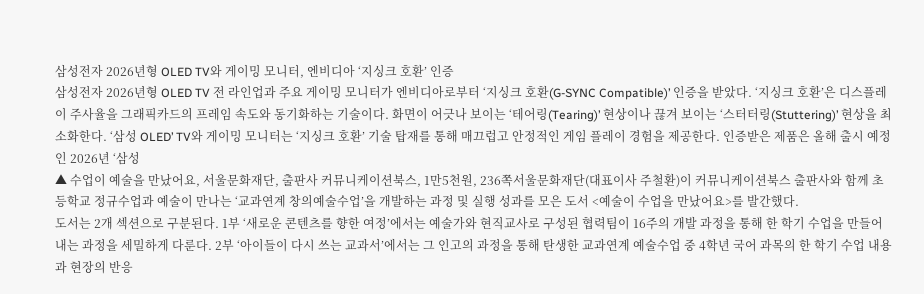삼성전자 2026년형 OLED TV와 게이밍 모니터, 엔비디아 ‘지싱크 호환’ 인증
삼성전자 2026년형 OLED TV 전 라인업과 주요 게이밍 모니터가 엔비디아로부터 ‘지싱크 호환(G-SYNC Compatible)’ 인증을 받았다. ‘지싱크 호환’은 디스플레이 주사율을 그래픽카드의 프레임 속도와 동기화하는 기술이다. 화면이 어긋나 보이는 ‘테어링(Tearing)’ 현상이나 끊겨 보이는 ‘스터터링(Stuttering)’ 현상을 최소화한다. ‘삼성 OLED’ TV와 게이밍 모니터는 ‘지싱크 호환’ 기술 탑재를 통해 매끄럽고 안정적인 게임 플레이 경험을 제공한다. 인증받은 제품은 올해 출시 예정인 2026년 ‘삼성
▲ 수업이 예술을 만났어요, 서울문화재단, 출판사 커뮤니케이션북스, 1만5천원, 236쪽서울문화재단(대표이사 주철환)이 커뮤니케이션북스 출판사와 함께 초등학교 정규수업과 예술이 만나는 ‘교과연계 창의예술수업’을 개발하는 과정 및 실행 성과를 모은 도서 <예술이 수업을 만났어요>를 발간했다.
도서는 2개 섹션으로 구분된다. 1부 ‘새로운 콘텐츠를 향한 여정’에서는 예술가와 현직교사로 구성된 협력팀이 16주의 개발 과정을 통해 한 학기 수업을 만들어내는 과정을 세밀하게 다룬다. 2부 ‘아이들이 다시 쓰는 교과서’에서는 그 인고의 과정을 통해 탄생한 교과연계 예술수업 중 4학년 국어 과목의 한 학기 수업 내용과 현장의 반응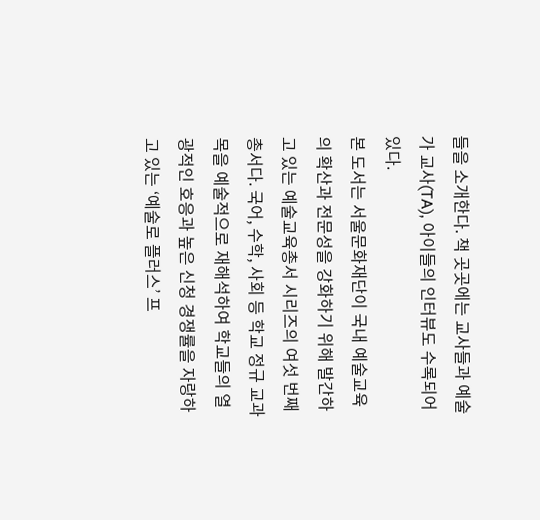들을 소개한다. 책 곳곳에는 교사들과 예술가 교사(TA), 아이들의 인터뷰도 수록되어 있다.
본 도서는 서울문화재단이 국내 예술교육의 확산과 전문성을 강화하기 위해 발간하고 있는 예술교육총서 시리즈의 여섯 번째 총서다. 국어, 수학, 사회 등 학교 정규 교과목을 예술적으로 재해석하여 학교들의 열광적인 호응과 높은 신청 경쟁률을 자랑하고 있는 ‘예술로 플러스’ 프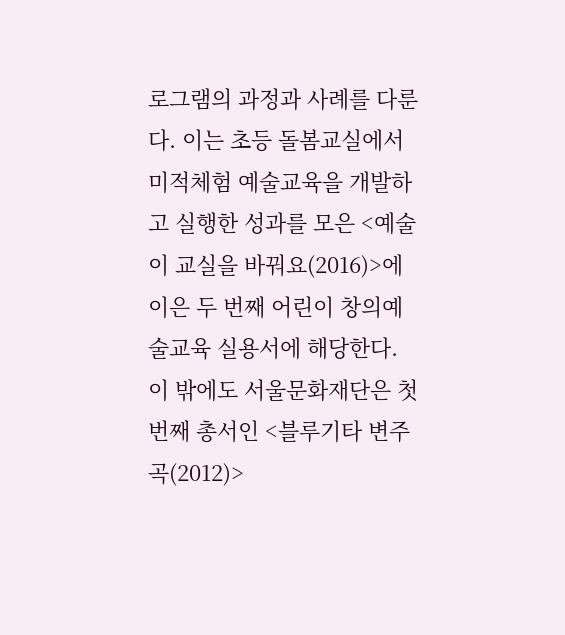로그램의 과정과 사례를 다룬다. 이는 초등 돌봄교실에서 미적체험 예술교육을 개발하고 실행한 성과를 모은 <예술이 교실을 바꿔요(2016)>에 이은 두 번째 어린이 창의예술교육 실용서에 해당한다. 이 밖에도 서울문화재단은 첫 번째 총서인 <블루기타 변주곡(2012)>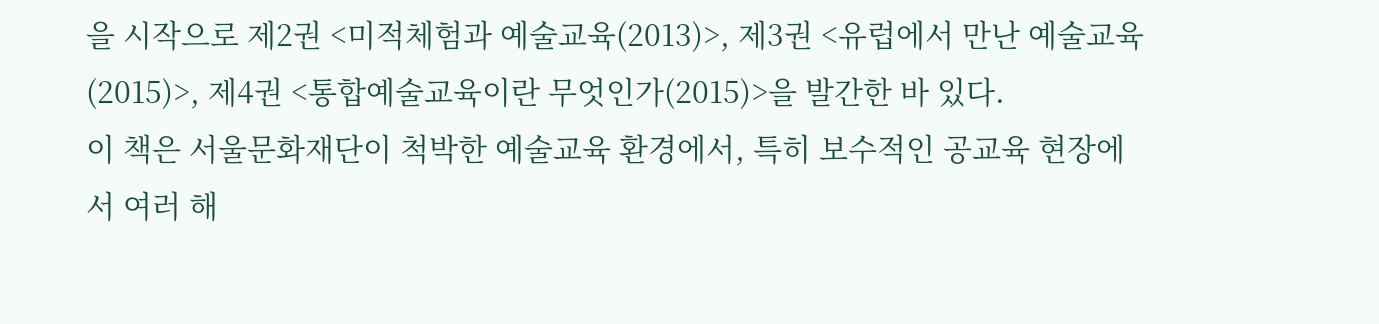을 시작으로 제2권 <미적체험과 예술교육(2013)>, 제3권 <유럽에서 만난 예술교육(2015)>, 제4권 <통합예술교육이란 무엇인가(2015)>을 발간한 바 있다.
이 책은 서울문화재단이 척박한 예술교육 환경에서, 특히 보수적인 공교육 현장에서 여러 해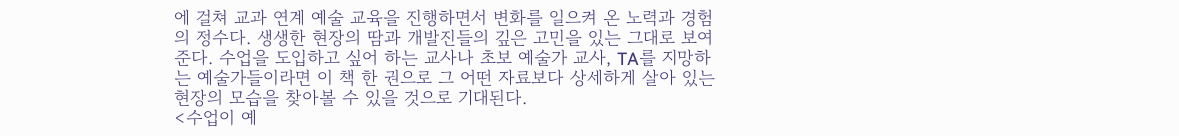에 걸쳐 교과 연계 예술 교육을 진행하면서 변화를 일으켜 온 노력과 경험의 정수다. 생생한 현장의 땀과 개발진들의 깊은 고민을 있는 그대로 보여준다. 수업을 도입하고 싶어 하는 교사나 초보 예술가 교사, TA를 지망하는 예술가들이라면 이 책 한 권으로 그 어떤 자료보다 상세하게 살아 있는 현장의 모습을 찾아볼 수 있을 것으로 기대된다.
<수업이 예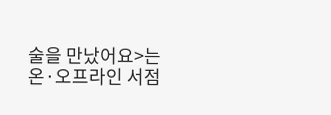술을 만났어요>는 온·오프라인 서점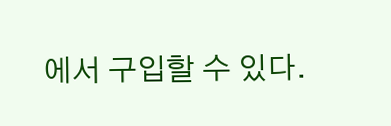에서 구입할 수 있다.